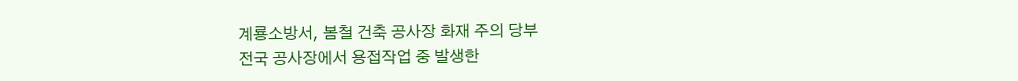계룡소방서, 봄철 건축 공사장 화재 주의 당부
전국 공사장에서 용접작업 중 발생한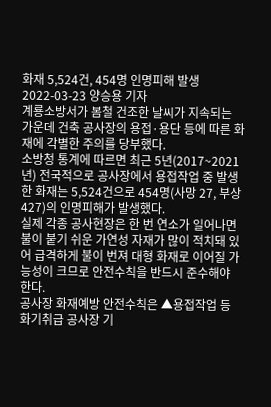화재 5,524건, 454명 인명피해 발생
2022-03-23 양승용 기자
계룡소방서가 봄철 건조한 날씨가 지속되는 가운데 건축 공사장의 용접·용단 등에 따른 화재에 각별한 주의를 당부했다.
소방청 통계에 따르면 최근 5년(2017~2021년) 전국적으로 공사장에서 용접작업 중 발생한 화재는 5,524건으로 454명(사망 27, 부상 427)의 인명피해가 발생했다.
실제 각종 공사현장은 한 번 연소가 일어나면 불이 붙기 쉬운 가연성 자재가 많이 적치돼 있어 급격하게 불이 번져 대형 화재로 이어질 가능성이 크므로 안전수칙을 반드시 준수해야 한다.
공사장 화재예방 안전수칙은 ▲용접작업 등 화기취급 공사장 기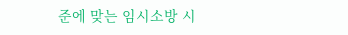준에 맞는 임시소방 시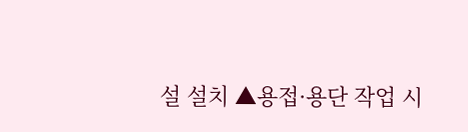설 설치 ▲용접·용단 작업 시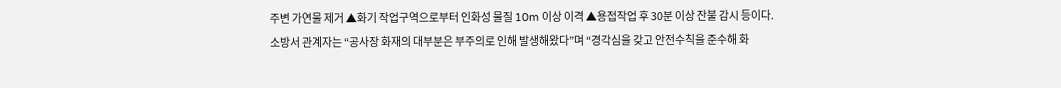주변 가연물 제거 ▲화기 작업구역으로부터 인화성 물질 10m 이상 이격 ▲용접작업 후 30분 이상 잔불 감시 등이다.
소방서 관계자는 “공사장 화재의 대부분은 부주의로 인해 발생해왔다”며 “경각심을 갖고 안전수칙을 준수해 화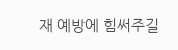재 예방에 힘써주길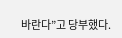바란다”고 당부했다.